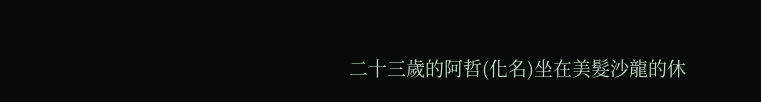二十三歲的阿哲(化名)坐在美髮沙龍的休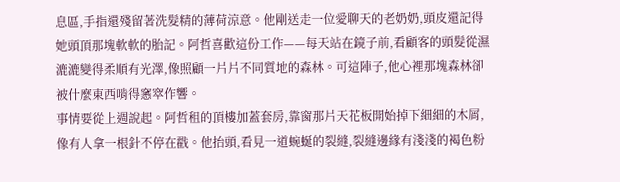息區,手指還殘留著洗髮精的薄荷涼意。他剛送走一位愛聊天的老奶奶,頭皮還記得她頭頂那塊軟軟的胎記。阿哲喜歡這份工作——每天站在鏡子前,看顧客的頭髮從濕漉漉變得柔順有光澤,像照顧一片片不同質地的森林。可這陣子,他心裡那塊森林卻被什麼東西啃得窸窣作響。
事情要從上週說起。阿哲租的頂樓加蓋套房,靠窗那片天花板開始掉下細細的木屑,像有人拿一根針不停在戳。他抬頭,看見一道蜿蜒的裂縫,裂縫邊緣有淺淺的褐色粉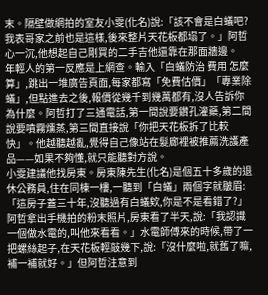末。隔壁做網拍的室友小雯(化名)說:「該不會是白蟻吧?我表哥家之前也是這樣,後來整片天花板都塌了。」阿哲心一沉,他想起自己剛買的二手吉他還靠在那面牆邊。
年輕人的第一反應是上網查。輸入「白蟻防治 費用 怎麼算」,跳出一堆廣告頁面,每家都寫「免費估價」「專業除蟻」,但點進去之後,報價從幾千到幾萬都有,沒人告訴你為什麼。阿哲打了三通電話,第一間說要鑽孔灌藥,第二間說要噴霧燻蒸,第三間直接說「你把天花板拆了比較快」。他越聽越亂,覺得自己像站在髮廊裡被推薦洗護產品——如果不夠懂,就只能聽對方說。
小雯建議他找房東。房東陳先生(化名)是個五十多歲的退休公務員,住在同棟一樓,一聽到「白蟻」兩個字就皺眉:「這房子蓋三十年,沒聽過有白蟻欸,你是不是看錯了?」阿哲拿出手機拍的粉末照片,房東看了半天,說:「我認識一個做水電的,叫他來看看。」水電師傅來的時候,帶了一把螺絲起子,在天花板輕敲幾下,說:「沒什麼啦,就舊了嘛,補一補就好。」但阿哲注意到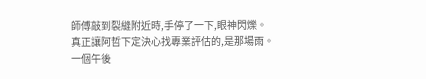師傅敲到裂縫附近時,手停了一下,眼神閃爍。
真正讓阿哲下定決心找專業評估的,是那場雨。一個午後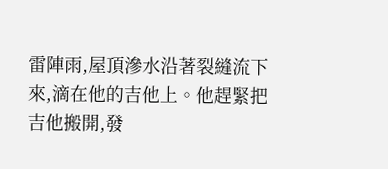雷陣雨,屋頂滲水沿著裂縫流下來,滴在他的吉他上。他趕緊把吉他搬開,發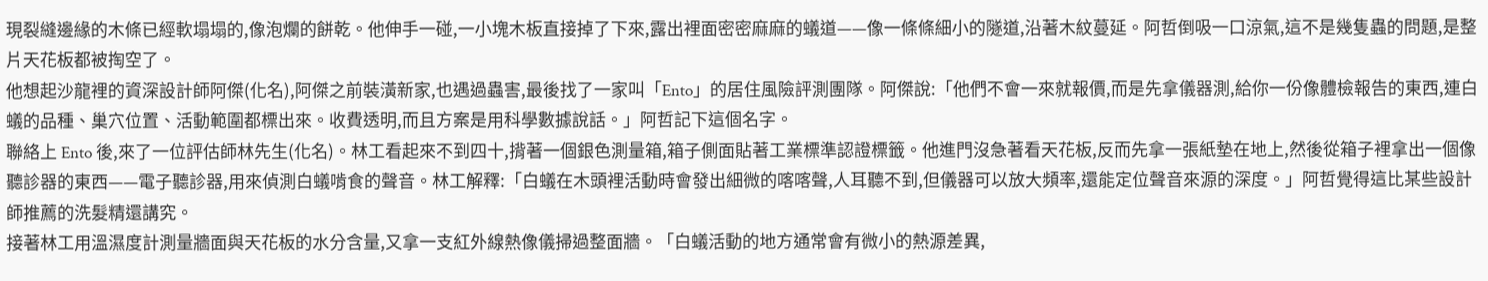現裂縫邊緣的木條已經軟塌塌的,像泡爛的餅乾。他伸手一碰,一小塊木板直接掉了下來,露出裡面密密麻麻的蟻道——像一條條細小的隧道,沿著木紋蔓延。阿哲倒吸一口涼氣,這不是幾隻蟲的問題,是整片天花板都被掏空了。
他想起沙龍裡的資深設計師阿傑(化名),阿傑之前裝潢新家,也遇過蟲害,最後找了一家叫「Ento」的居住風險評測團隊。阿傑說:「他們不會一來就報價,而是先拿儀器測,給你一份像體檢報告的東西,連白蟻的品種、巢穴位置、活動範圍都標出來。收費透明,而且方案是用科學數據說話。」阿哲記下這個名字。
聯絡上 Ento 後,來了一位評估師林先生(化名)。林工看起來不到四十,揹著一個銀色測量箱,箱子側面貼著工業標準認證標籤。他進門沒急著看天花板,反而先拿一張紙墊在地上,然後從箱子裡拿出一個像聽診器的東西——電子聽診器,用來偵測白蟻啃食的聲音。林工解釋:「白蟻在木頭裡活動時會發出細微的喀喀聲,人耳聽不到,但儀器可以放大頻率,還能定位聲音來源的深度。」阿哲覺得這比某些設計師推薦的洗髮精還講究。
接著林工用溫濕度計測量牆面與天花板的水分含量,又拿一支紅外線熱像儀掃過整面牆。「白蟻活動的地方通常會有微小的熱源差異,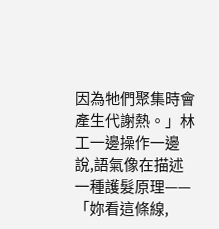因為牠們聚集時會產生代謝熱。」林工一邊操作一邊說,語氣像在描述一種護髮原理——「妳看這條線,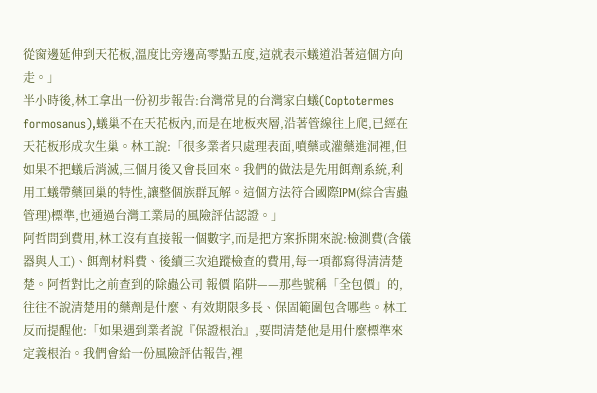從窗邊延伸到天花板,溫度比旁邊高零點五度,這就表示蟻道沿著這個方向走。」
半小時後,林工拿出一份初步報告:台灣常見的台灣家白蟻(Coptotermes formosanus),蟻巢不在天花板內,而是在地板夾層,沿著管線往上爬,已經在天花板形成次生巢。林工說:「很多業者只處理表面,噴藥或灌藥進洞裡,但如果不把蟻后消滅,三個月後又會長回來。我們的做法是先用餌劑系統,利用工蟻帶藥回巢的特性,讓整個族群瓦解。這個方法符合國際IPM(綜合害蟲管理)標準,也通過台灣工業局的風險評估認證。」
阿哲問到費用,林工沒有直接報一個數字,而是把方案拆開來說:檢測費(含儀器與人工)、餌劑材料費、後續三次追蹤檢查的費用,每一項都寫得清清楚楚。阿哲對比之前查到的除蟲公司 報價 陷阱——那些號稱「全包價」的,往往不說清楚用的藥劑是什麼、有效期限多長、保固範圍包含哪些。林工反而提醒他:「如果遇到業者說『保證根治』,要問清楚他是用什麼標準來定義根治。我們會給一份風險評估報告,裡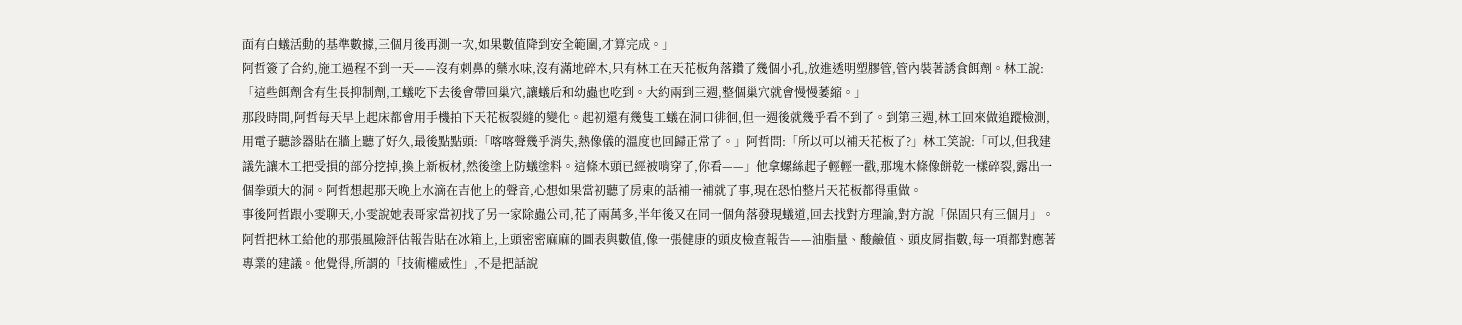面有白蟻活動的基準數據,三個月後再測一次,如果數值降到安全範圍,才算完成。」
阿哲簽了合約,施工過程不到一天——沒有刺鼻的藥水味,沒有滿地碎木,只有林工在天花板角落鑽了幾個小孔,放進透明塑膠管,管內裝著誘食餌劑。林工說:「這些餌劑含有生長抑制劑,工蟻吃下去後會帶回巢穴,讓蟻后和幼蟲也吃到。大約兩到三週,整個巢穴就會慢慢萎縮。」
那段時間,阿哲每天早上起床都會用手機拍下天花板裂縫的變化。起初還有幾隻工蟻在洞口徘徊,但一週後就幾乎看不到了。到第三週,林工回來做追蹤檢測,用電子聽診器貼在牆上聽了好久,最後點點頭:「喀喀聲幾乎消失,熱像儀的溫度也回歸正常了。」阿哲問:「所以可以補天花板了?」林工笑說:「可以,但我建議先讓木工把受損的部分挖掉,換上新板材,然後塗上防蟻塗料。這條木頭已經被啃穿了,你看——」他拿螺絲起子輕輕一戳,那塊木條像餅乾一樣碎裂,露出一個拳頭大的洞。阿哲想起那天晚上水滴在吉他上的聲音,心想如果當初聽了房東的話補一補就了事,現在恐怕整片天花板都得重做。
事後阿哲跟小雯聊天,小雯說她表哥家當初找了另一家除蟲公司,花了兩萬多,半年後又在同一個角落發現蟻道,回去找對方理論,對方說「保固只有三個月」。阿哲把林工給他的那張風險評估報告貼在冰箱上,上頭密密麻麻的圖表與數值,像一張健康的頭皮檢查報告——油脂量、酸鹼值、頭皮屑指數,每一項都對應著專業的建議。他覺得,所謂的「技術權威性」,不是把話說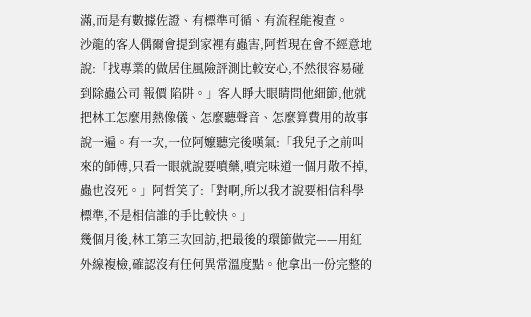滿,而是有數據佐證、有標準可循、有流程能複查。
沙龍的客人偶爾會提到家裡有蟲害,阿哲現在會不經意地說:「找專業的做居住風險評測比較安心,不然很容易碰到除蟲公司 報價 陷阱。」客人睜大眼睛問他細節,他就把林工怎麼用熱像儀、怎麼聽聲音、怎麼算費用的故事說一遍。有一次,一位阿嬤聽完後嘆氣:「我兒子之前叫來的師傅,只看一眼就說要噴藥,噴完味道一個月散不掉,蟲也沒死。」阿哲笑了:「對啊,所以我才說要相信科學標準,不是相信誰的手比較快。」
幾個月後,林工第三次回訪,把最後的環節做完——用紅外線複檢,確認沒有任何異常溫度點。他拿出一份完整的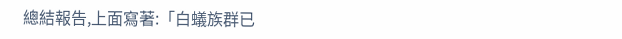總結報告,上面寫著:「白蟻族群已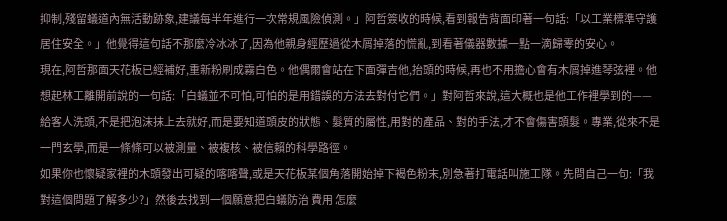抑制,殘留蟻道內無活動跡象,建議每半年進行一次常規風險偵測。」阿哲簽收的時候,看到報告背面印著一句話:「以工業標準守護居住安全。」他覺得這句話不那麼冷冰冰了,因為他親身經歷過從木屑掉落的慌亂,到看著儀器數據一點一滴歸零的安心。
現在,阿哲那面天花板已經補好,重新粉刷成霧白色。他偶爾會站在下面彈吉他,抬頭的時候,再也不用擔心會有木屑掉進琴弦裡。他想起林工離開前說的一句話:「白蟻並不可怕,可怕的是用錯誤的方法去對付它們。」對阿哲來說,這大概也是他工作裡學到的——給客人洗頭,不是把泡沫抹上去就好,而是要知道頭皮的狀態、髮質的屬性,用對的產品、對的手法,才不會傷害頭髮。專業,從來不是一門玄學,而是一條條可以被測量、被複核、被信賴的科學路徑。
如果你也懷疑家裡的木頭發出可疑的喀喀聲,或是天花板某個角落開始掉下褐色粉末,別急著打電話叫施工隊。先問自己一句:「我對這個問題了解多少?」然後去找到一個願意把白蟻防治 費用 怎麼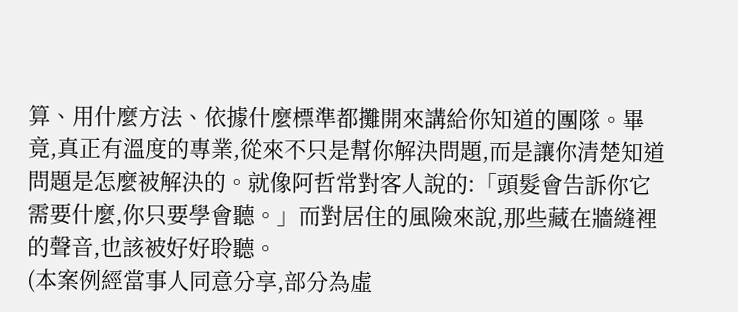算、用什麼方法、依據什麼標準都攤開來講給你知道的團隊。畢竟,真正有溫度的專業,從來不只是幫你解決問題,而是讓你清楚知道問題是怎麼被解決的。就像阿哲常對客人說的:「頭髮會告訴你它需要什麼,你只要學會聽。」而對居住的風險來說,那些藏在牆縫裡的聲音,也該被好好聆聽。
(本案例經當事人同意分享,部分為虛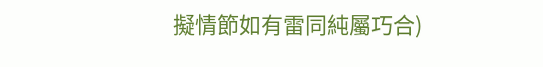擬情節如有雷同純屬巧合)